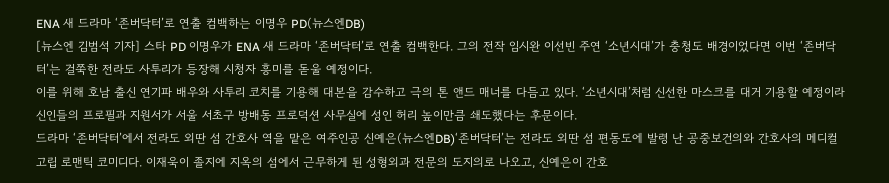ENA 새 드라마 ‘존버닥터’로 연출 컴백하는 이명우 PD(뉴스엔DB)
[뉴스엔 김범석 기자] 스타 PD 이명우가 ENA 새 드라마 ‘존버닥터’로 연출 컴백한다. 그의 전작 임시완 이선빈 주연 ‘소년시대’가 충청도 배경이었다면 이번 ‘존버닥터’는 걸쭉한 전라도 사투리가 등장해 시청자 흥미를 돋울 예정이다.
이를 위해 호남 출신 연기파 배우와 사투리 코치를 기용해 대본을 감수하고 극의 톤 앤드 매너를 다듬고 있다. ‘소년시대’처럼 신선한 마스크를 대거 기용할 예정이라 신인들의 프로필과 지원서가 서울 서초구 방배동 프로덕션 사무실에 성인 허리 높이만큼 쇄도했다는 후문이다.
드라마 ‘존버닥터’에서 전라도 외딴 섬 간호사 역을 맡은 여주인공 신예은(뉴스엔DB)‘존버닥터’는 전라도 외딴 섬 편동도에 발령 난 공중보건의와 간호사의 메디컬 고립 로맨틱 코미디다. 이재욱이 졸지에 지옥의 섬에서 근무하게 된 성형외과 전문의 도지의로 나오고, 신예은이 간호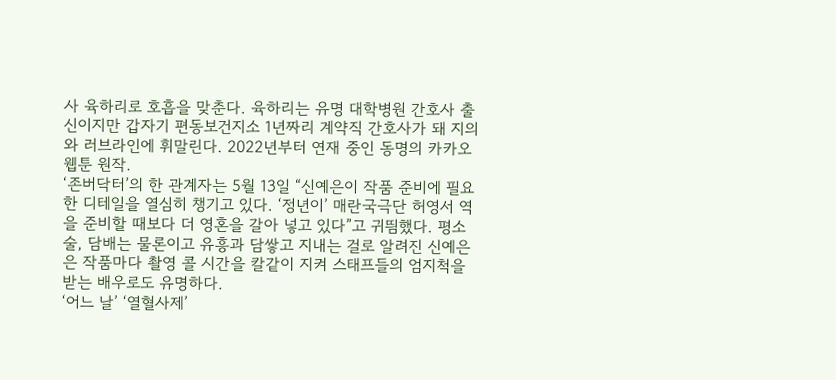사 육하리로 호흡을 맞춘다. 육하리는 유명 대학병원 간호사 출신이지만 갑자기 편동보건지소 1년짜리 계약직 간호사가 돼 지의와 러브라인에 휘말린다. 2022년부터 연재 중인 동명의 카카오 웹툰 원작.
‘존버닥터’의 한 관계자는 5월 13일 “신예은이 작품 준비에 필요한 디테일을 열심히 챙기고 있다. ‘정년이’ 매란국극단 허영서 역을 준비할 때보다 더 영혼을 갈아 넣고 있다”고 귀띔했다. 평소 술, 담배는 물론이고 유흥과 담쌓고 지내는 걸로 알려진 신예은은 작품마다 촬영 콜 시간을 칼같이 지켜 스태프들의 엄지척을 받는 배우로도 유명하다.
‘어느 날’ ‘열혈사제’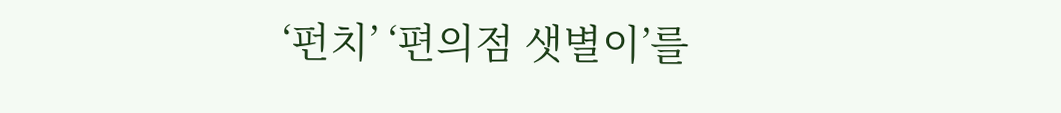‘펀치’ ‘편의점 샛별이’를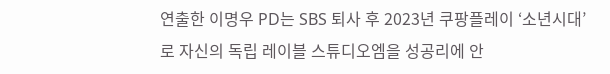연출한 이명우 PD는 SBS 퇴사 후 2023년 쿠팡플레이 ‘소년시대’로 자신의 독립 레이블 스튜디오엠을 성공리에 안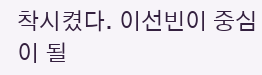착시켰다. 이선빈이 중심이 될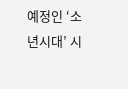예정인 ‘소년시대’ 시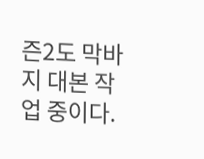즌2도 막바지 대본 작업 중이다.